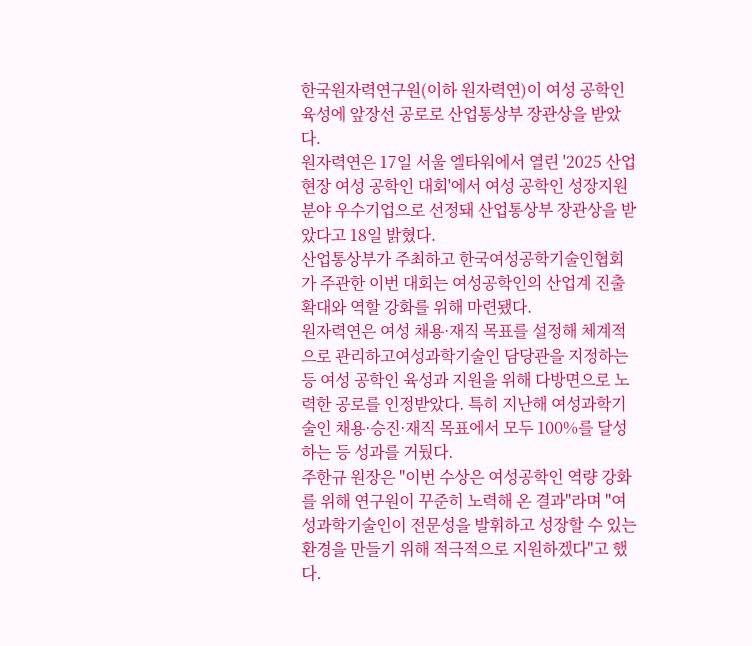한국원자력연구원(이하 원자력연)이 여성 공학인 육성에 앞장선 공로로 산업통상부 장관상을 받았다.
원자력연은 17일 서울 엘타워에서 열린 '2025 산업현장 여성 공학인 대회'에서 여성 공학인 성장지원 분야 우수기업으로 선정돼 산업통상부 장관상을 받았다고 18일 밝혔다.
산업통상부가 주최하고 한국여성공학기술인협회가 주관한 이번 대회는 여성공학인의 산업계 진출 확대와 역할 강화를 위해 마련됐다.
원자력연은 여성 채용·재직 목표를 설정해 체계적으로 관리하고여성과학기술인 담당관을 지정하는 등 여성 공학인 육성과 지원을 위해 다방면으로 노력한 공로를 인정받았다. 특히 지난해 여성과학기술인 채용·승진·재직 목표에서 모두 100%를 달성하는 등 성과를 거뒀다.
주한규 원장은 "이번 수상은 여성공학인 역량 강화를 위해 연구원이 꾸준히 노력해 온 결과"라며 "여성과학기술인이 전문성을 발휘하고 성장할 수 있는 환경을 만들기 위해 적극적으로 지원하겠다"고 했다.